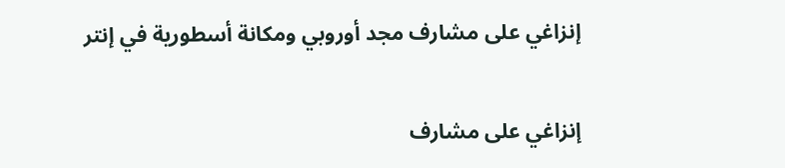إنزاغي على مشارف مجد أوروبي ومكانة أسطورية في إنتر

إنزاغي على مشارف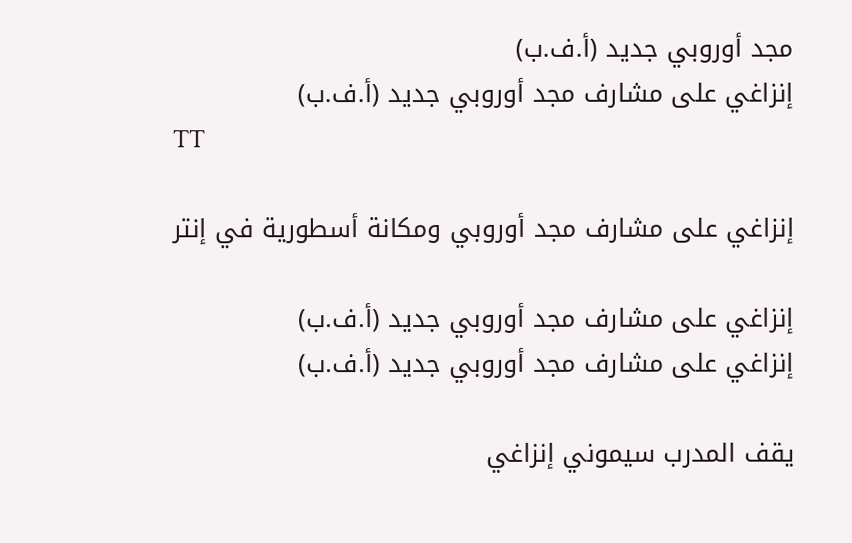مجد أوروبي جديد (أ.ف.ب)
إنزاغي على مشارف مجد أوروبي جديد (أ.ف.ب)
TT

إنزاغي على مشارف مجد أوروبي ومكانة أسطورية في إنتر

إنزاغي على مشارف مجد أوروبي جديد (أ.ف.ب)
إنزاغي على مشارف مجد أوروبي جديد (أ.ف.ب)

يقف المدرب سيموني إنزاغي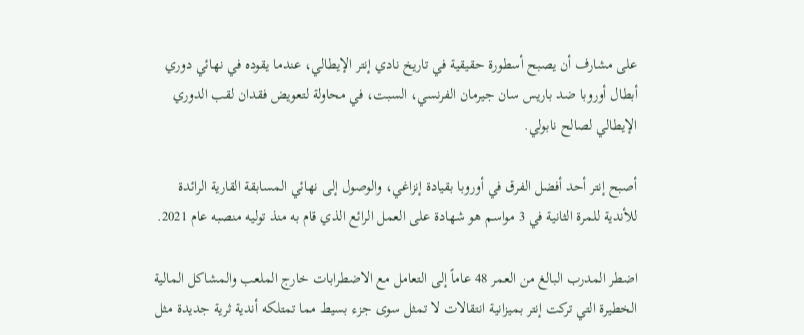على مشارف أن يصبح أسطورة حقيقية في تاريخ نادي إنتر الإيطالي، عندما يقوده في نهائي دوري أبطال أوروبا ضد باريس سان جيرمان الفرنسي، السبت، في محاولة لتعويض فقدان لقب الدوري الإيطالي لصالح نابولي.

أصبح إنتر أحد أفضل الفرق في أوروبا بقيادة إنزاغي، والوصول إلى نهائي المسابقة القارية الرائدة للأندية للمرة الثانية في 3 مواسم هو شهادة على العمل الرائع الذي قام به منذ توليه منصبه عام 2021.

اضطر المدرب البالغ من العمر 48 عاماً إلى التعامل مع الاضطرابات خارج الملعب والمشاكل المالية الخطيرة التي تركت إنتر بميزانية انتقالات لا تمثل سوى جزء بسيط مما تمتلكه أندية ثرية جديدة مثل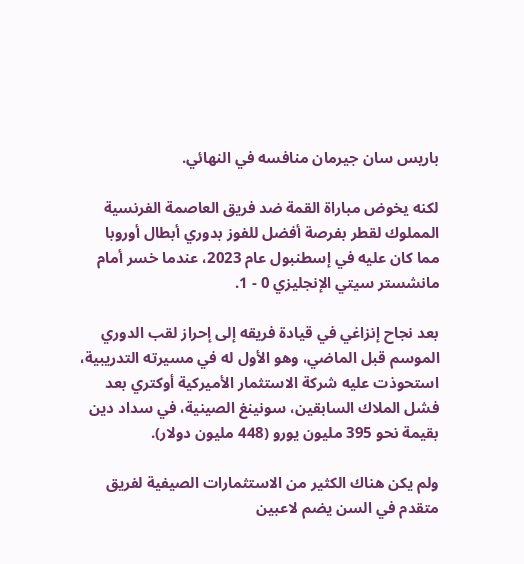باريس سان جيرمان منافسه في النهائي.

لكنه يخوض مباراة القمة ضد فريق العاصمة الفرنسية المملوك لقطر بفرصة أفضل للفوز بدوري أبطال أوروبا مما كان عليه في إسطنبول عام 2023، عندما خسر أمام مانشستر سيتي الإنجليزي 0 - 1.

بعد نجاح إنزاغي في قيادة فريقه إلى إحراز لقب الدوري الموسم قبل الماضي، وهو الأول له في مسيرته التدريبية، استحوذت عليه شركة الاستثمار الأميركية أوكتري بعد فشل الملاك السابقين، سونينغ الصينية، في سداد دين بقيمة نحو 395 مليون يورو (448 مليون دولار).

ولم يكن هناك الكثير من الاستثمارات الصيفية لفريق متقدم في السن يضم لاعبين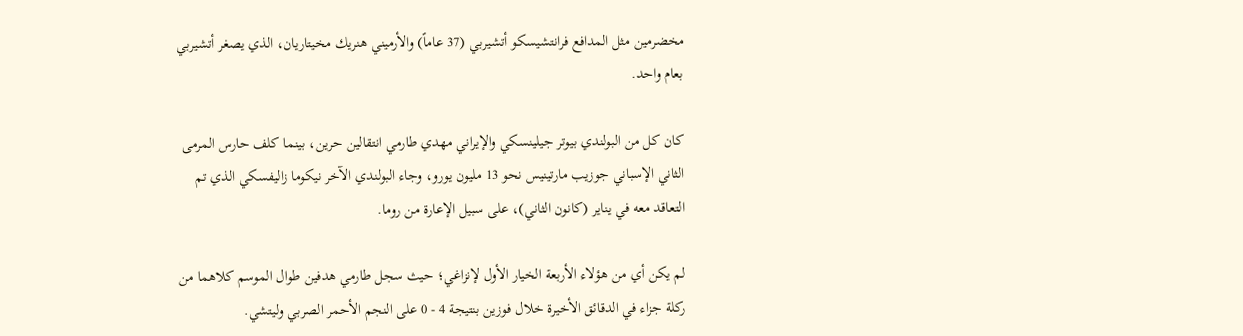مخضرمين مثل المدافع فرانتشيسكو أتشيربي (37 عاماً) والأرميني هنريك مخيتاريان، الذي يصغر أتشيربي بعام واحد.

كان كل من البولندي بيوتر جيلينسكي والإيراني مهدي طارمي انتقالين حرين، بينما كلف حارس المرمى الثاني الإسباني جوزيب مارتينيس نحو 13 مليون يورو، وجاء البولندي الآخر نيكوما زاليفسكي الذي تم التعاقد معه في يناير (كانون الثاني)، على سبيل الإعارة من روما.

لم يكن أي من هؤلاء الأربعة الخيار الأول لإنزاغي؛ حيث سجل طارمي هدفين طوال الموسم كلاهما من ركلة جزاء في الدقائق الأخيرة خلال فوزين بنتيجة 4 - 0 على النجم الأحمر الصربي وليتشي.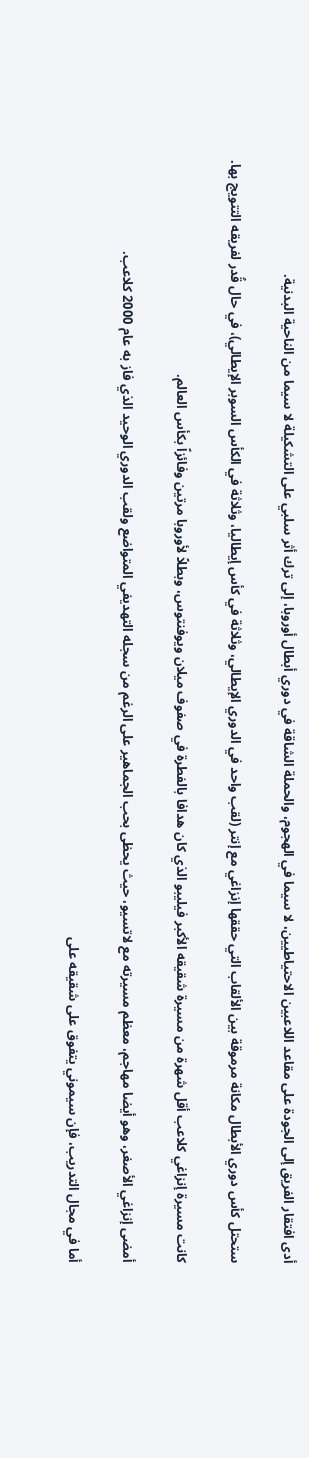أدى افتقار الفريق إلى الجودة على مقاعد اللاعبين الاحتياطيين، لا سيما في الهجوم، والحملة الشاقة في دوري أبطال أوروبا، إلى ترك أثر سلبي على التشكيلة لا سيما من الناحية البدنية.

ستحتل كأس دوري الأبطال مكانة مرموقة بين الألقاب التي حققها إنزاغي مع إنتر (لقب واحد في الدوري الإيطالي، وثلاثة في كأس إيطاليا، وثلاثة في الكأس السوبر الإيطالي)، في حال قُدر لفريقه التتويج بها.

كانت مسيرة إنزاغي كلاعب أقل شهرة من مسيرة شقيقه الأكبر فيليبو الذي كان هدافا بالفطرة في صفوف ميلان ويوفنتوس، وبطلاً لأوروبا مرتين وفائزاً بكأس العالم.

أمضى إنزاغي الأصغر، وهو أيضا مهاجم، معظم مسيرته مع لاتسيو، حيث يحظى بحب الجماهير على الرغم من سجله التهديفي المتواضع ولقب الدوري الوحيد الذي فاز به عام 2000 كلاعب.

أما في مجال التدريب، فإن سيموني يتفوق على شقيقه على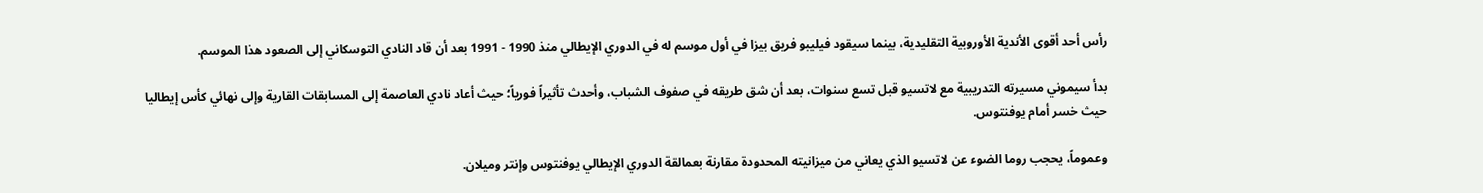رأس أحد أقوى الأندية الأوروبية التقليدية، بينما سيقود فيليبو فريق بيزا في أول موسم له في الدوري الإيطالي منذ 1990 - 1991 بعد أن قاد النادي التوسكاني إلى الصعود هذا الموسم.

بدأ سيموني مسيرته التدريبية مع لاتسيو قبل تسع سنوات، بعد أن شق طريقه في صفوف الشباب، وأحدث تأثيراً فورياً؛ حيث أعاد نادي العاصمة إلى المسابقات القارية وإلى نهائي كأس إيطاليا حيث خسر أمام يوفنتوس.

وعموماً، يحجب روما الضوء عن لاتسيو الذي يعاني من ميزانيته المحدودة مقارنة بعمالقة الدوري الإيطالي يوفنتوس وإنتر وميلان.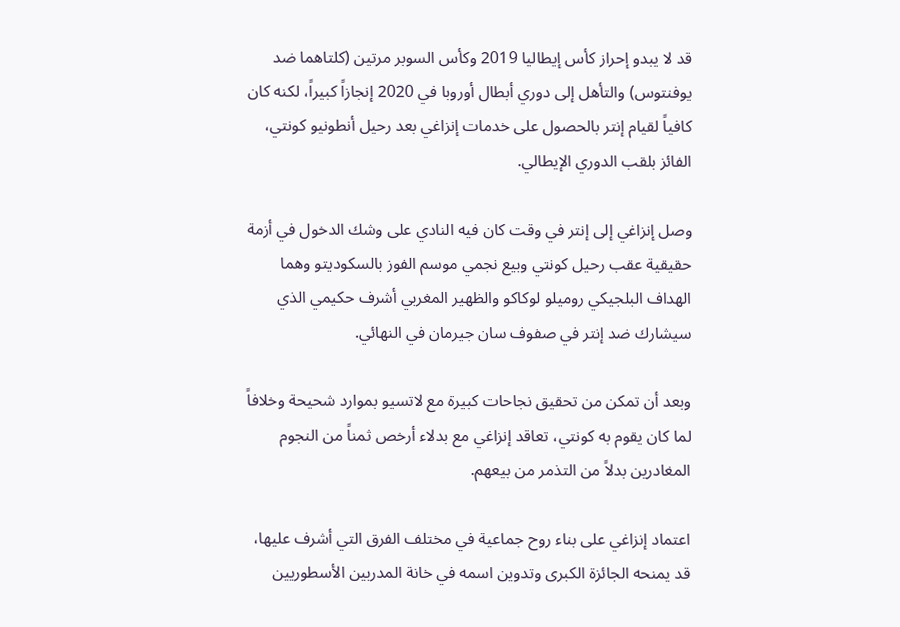قد لا يبدو إحراز كأس إيطاليا 2019 وكأس السوبر مرتين (كلتاهما ضد يوفنتوس) والتأهل إلى دوري أبطال أوروبا في 2020 إنجازاً كبيراً، لكنه كان كافياً لقيام إنتر بالحصول على خدمات إنزاغي بعد رحيل أنطونيو كونتي، الفائز بلقب الدوري الإيطالي.

وصل إنزاغي إلى إنتر في وقت كان فيه النادي على وشك الدخول في أزمة حقيقية عقب رحيل كونتي وبيع نجمي موسم الفوز بالسكوديتو وهما الهداف البلجيكي روميلو لوكاكو والظهير المغربي أشرف حكيمي الذي سيشارك ضد إنتر في صفوف سان جيرمان في النهائي.

وبعد أن تمكن من تحقيق نجاحات كبيرة مع لاتسيو بموارد شحيحة وخلافاً لما كان يقوم به كونتي، تعاقد إنزاغي مع بدلاء أرخص ثمناً من النجوم المغادرين بدلاً من التذمر من بيعهم.

اعتماد إنزاغي على بناء روح جماعية في مختلف الفرق التي أشرف عليها، قد يمنحه الجائزة الكبرى وتدوين اسمه في خانة المدربين الأسطوريين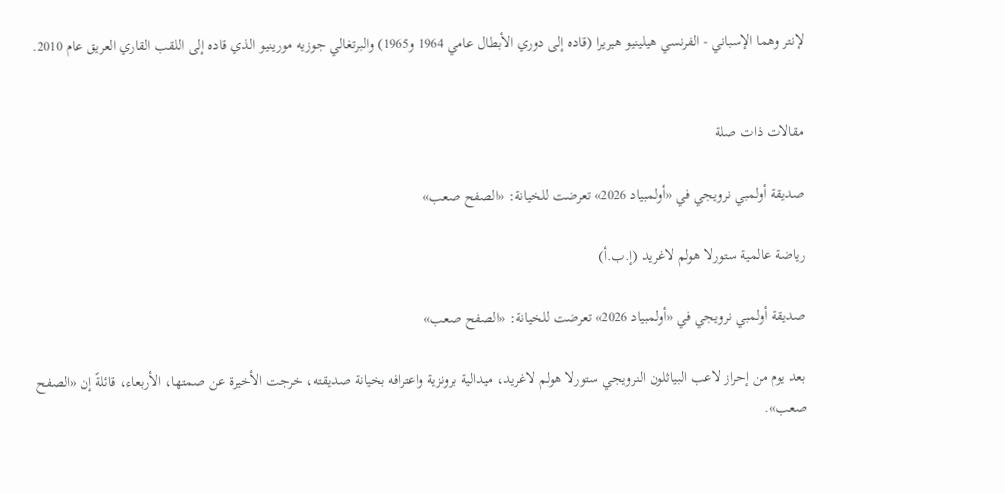لإنتر وهما الإسباني - الفرنسي هيلينيو هيريرا (قاده إلى دوري الأبطال عامي 1964 و1965) والبرتغالي جوزيه مورينيو الذي قاده إلى اللقب القاري العريق عام 2010.


مقالات ذات صلة

صديقة أولمبي نرويجي في «أولمبياد 2026» تعرضت للخيانة: «الصفح صعب»

رياضة عالمية ستورلا هولم لاغريد (إ.ب.أ)

صديقة أولمبي نرويجي في «أولمبياد 2026» تعرضت للخيانة: «الصفح صعب»

بعد يوم من إحراز لاعب البياثلون النرويجي ستورلا هولم لاغريد، ميدالية برونزية واعترافه بخيانة صديقته، خرجت الأخيرة عن صمتها، الأربعاء، قائلةً إن «الصفح صعب».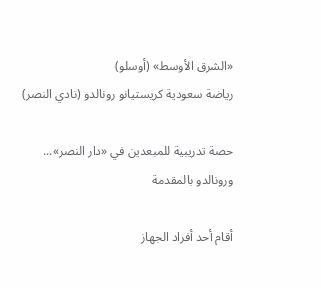«الشرق الأوسط» (أوسلو)
رياضة سعودية كريستيانو رونالدو (نادي النصر)

حصة تدريبية للمبعدين في «دار النصر»... ورونالدو بالمقدمة

أقام أحد أفراد الجهاز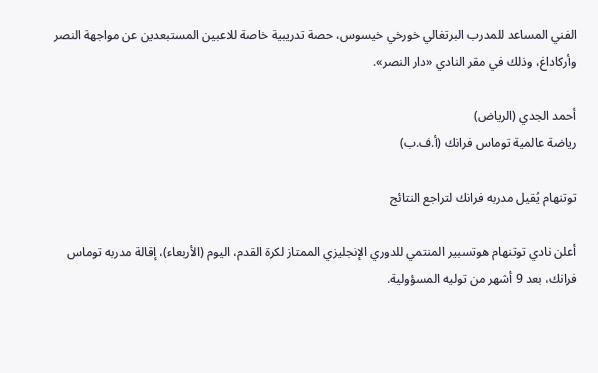الفني المساعد للمدرب البرتغالي خورخي خيسوس، حصة تدريبية خاصة للاعبين المستبعدين عن مواجهة النصر وأركاداغ، وذلك في مقر النادي «دار النصر».

أحمد الجدي (الرياض)
رياضة عالمية توماس فرانك (أ.ف.ب)

توتنهام يُقيل مدربه فرانك لتراجع النتائج

أعلن نادي توتنهام هوتسبير المنتمي للدوري الإنجليزي الممتاز لكرة القدم، اليوم (الأربعاء)، إقالة مدربه توماس فرانك، بعد 9 أشهر من توليه المسؤولية.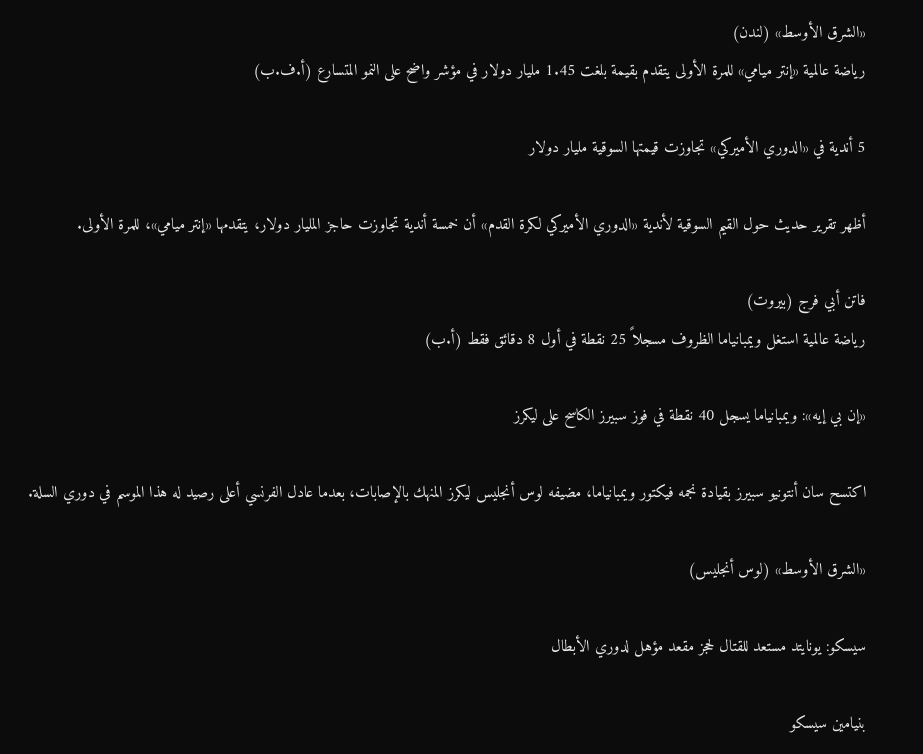«الشرق الأوسط» (لندن)
رياضة عالمية «إنتر ميامي» للمرة الأولى يتقدم بقيمة بلغت 1.45 مليار دولار في مؤشر واضح على النمو المتسارع (أ.ف.ب)

5 أندية في «الدوري الأميركي» تجاوزت قيمتها السوقية مليار دولار

أظهر تقرير حديث حول القيم السوقية لأندية «الدوري الأميركي لكرة القدم» أن خمسة أندية تجاوزت حاجز المليار دولار، يتقدمها «إنتر ميامي»، للمرة الأولى.

فاتن أبي فرج (بيروت)
رياضة عالمية استغل ويمبانياما الظروف مسجلاً 25 نقطة في أول 8 دقائق فقط (أ.ب)

«إن بي إيه»: ويمبانياما يسجل 40 نقطة في فوز سبيرز الكاسح على ليكرز

اكتسح سان أنتونيو سبيرز بقيادة نجمه فيكتور ويمبانياما، مضيفه لوس أنجليس ليكرز المنهك بالإصابات، بعدما عادل الفرنسي أعلى رصيد له هذا الموسم في دوري السلة.

«الشرق الأوسط» (لوس أنجليس)

سيسكو: يونايتد مستعد للقتال لحجز مقعد مؤهل لدوري الأبطال

بنيامين سيسكو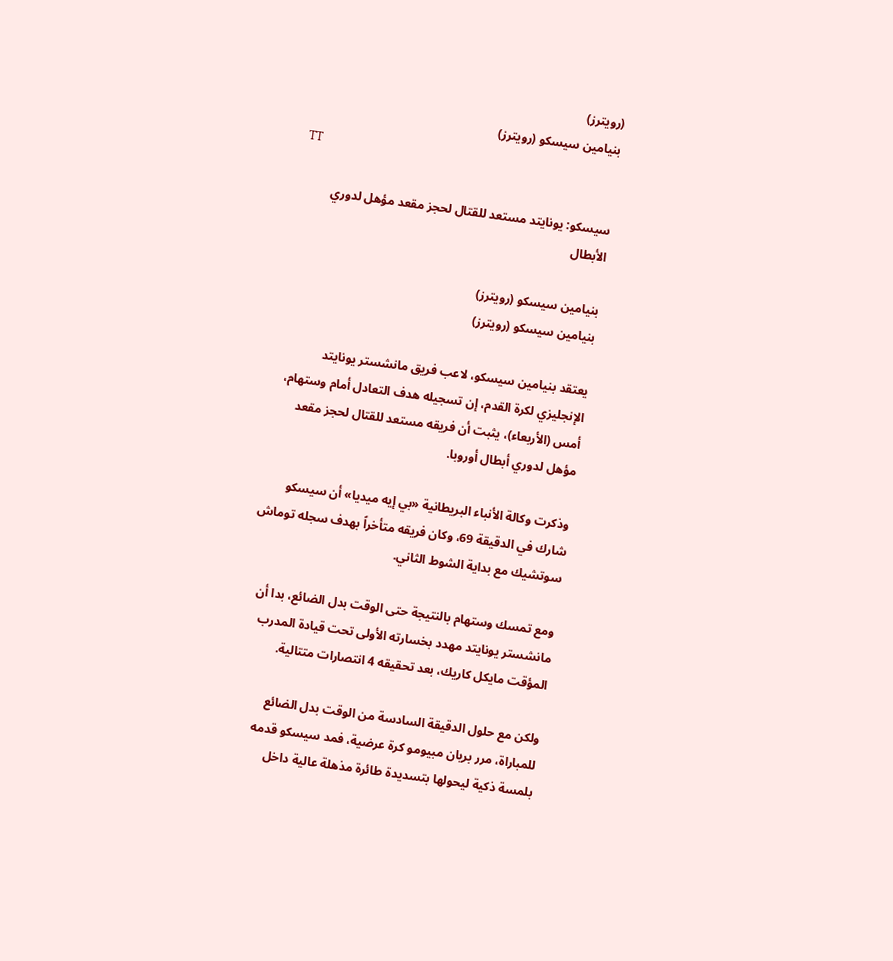(رويترز)
بنيامين سيسكو (رويترز)
TT

سيسكو: يونايتد مستعد للقتال لحجز مقعد مؤهل لدوري الأبطال

بنيامين سيسكو (رويترز)
بنيامين سيسكو (رويترز)

يعتقد بنيامين سيسكو، لاعب فريق مانشستر يونايتد الإنجليزي لكرة القدم، إن تسجيله هدف التعادل أمام وستهام، أمس (الأربعاء)، يثبت أن فريقه مستعد للقتال لحجز مقعد مؤهل لدوري أبطال أوروبا.

وذكرت وكالة الأنباء البريطانية «بي إيه ميديا» أن سيسكو شارك في الدقيقة 69، وكان فريقه متأخراً بهدف سجله توماش سوتشيك مع بداية الشوط الثاني.

ومع تمسك وستهام بالنتيجة حتى الوقت بدل الضائع، بدا أن مانشستر يونايتد مهدد بخسارته الأولى تحت قيادة المدرب المؤقت مايكل كاريك، بعد تحقيقه 4 انتصارات متتالية.

ولكن مع حلول الدقيقة السادسة من الوقت بدل الضائع للمباراة، مرر بريان مبيومو كرة عرضية، فمد سيسكو قدمه بلمسة ذكية ليحولها بتسديدة طائرة مذهلة عالية داخل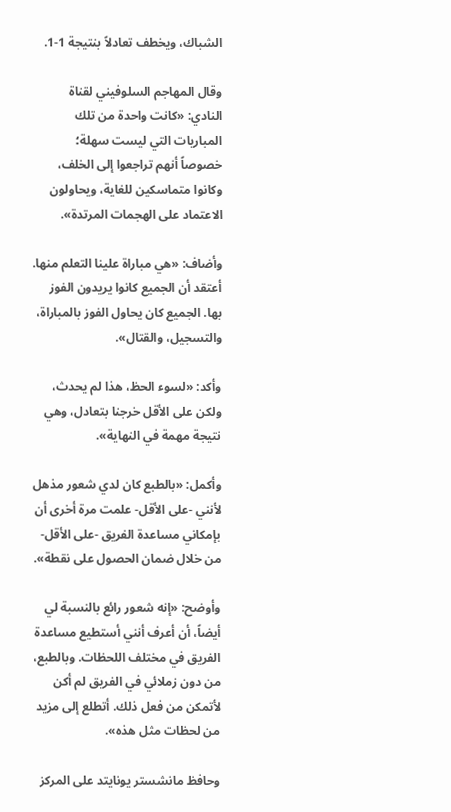الشباك، ويخطف تعادلاً بنتيجة 1-1.

وقال المهاجم السلوفيني لقناة النادي: «كانت واحدة من تلك المباريات التي ليست سهلة؛ خصوصاً أنهم تراجعوا إلى الخلف، وكانوا متماسكين للغاية، ويحاولون الاعتماد على الهجمات المرتدة».

وأضاف: «هي مباراة علينا التعلم منها. أعتقد أن الجميع كانوا يريدون الفوز بها. الجميع كان يحاول الفوز بالمباراة، والتسجيل، والقتال».

وأكد: «لسوء الحظ، هذا لم يحدث، ولكن على الأقل خرجنا بتعادل، وهي نتيجة مهمة في النهاية».

وأكمل: «بالطبع كان لدي شعور مذهل لأنني -على الأقل- علمت مرة أخرى أن بإمكاني مساعدة الفريق -على الأقل- من خلال ضمان الحصول على نقطة».

وأوضح: «إنه شعور رائع بالنسبة لي أيضاً، أن أعرف أنني أستطيع مساعدة الفريق في مختلف اللحظات. وبالطبع، من دون زملائي في الفريق لم أكن لأتمكن من فعل ذلك. أتطلع إلى مزيد من لحظات مثل هذه».

وحافظ مانشستر يونايتد على المركز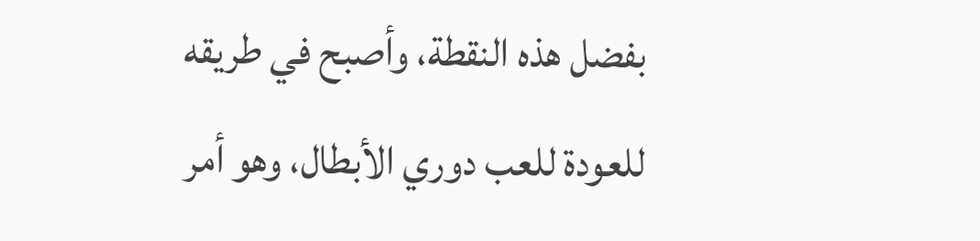بفضل هذه النقطة، وأصبح في طريقه للعودة للعب دوري الأبطال، وهو أمر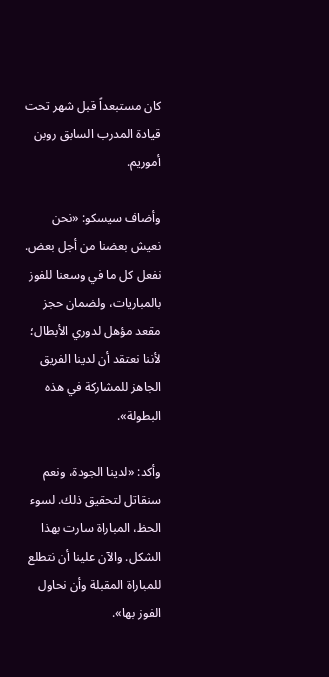كان مستبعداً قبل شهر تحت قيادة المدرب السابق روبن أموريم.

وأضاف سيسكو: «نحن نعيش بعضنا من أجل بعض. نفعل كل ما في وسعنا للفوز بالمباريات، ولضمان حجز مقعد مؤهل لدوري الأبطال؛ لأننا نعتقد أن لدينا الفريق الجاهز للمشاركة في هذه البطولة».

وأكد: «لدينا الجودة، ونعم سنقاتل لتحقيق ذلك. لسوء الحظ، المباراة سارت بهذا الشكل. والآن علينا أن نتطلع للمباراة المقبلة وأن نحاول الفوز بها».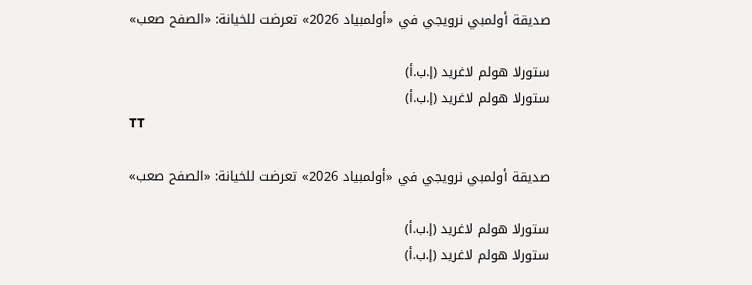صديقة أولمبي نرويجي في «أولمبياد 2026» تعرضت للخيانة: «الصفح صعب»

ستورلا هولم لاغريد (إ.ب.أ)
ستورلا هولم لاغريد (إ.ب.أ)
TT

صديقة أولمبي نرويجي في «أولمبياد 2026» تعرضت للخيانة: «الصفح صعب»

ستورلا هولم لاغريد (إ.ب.أ)
ستورلا هولم لاغريد (إ.ب.أ)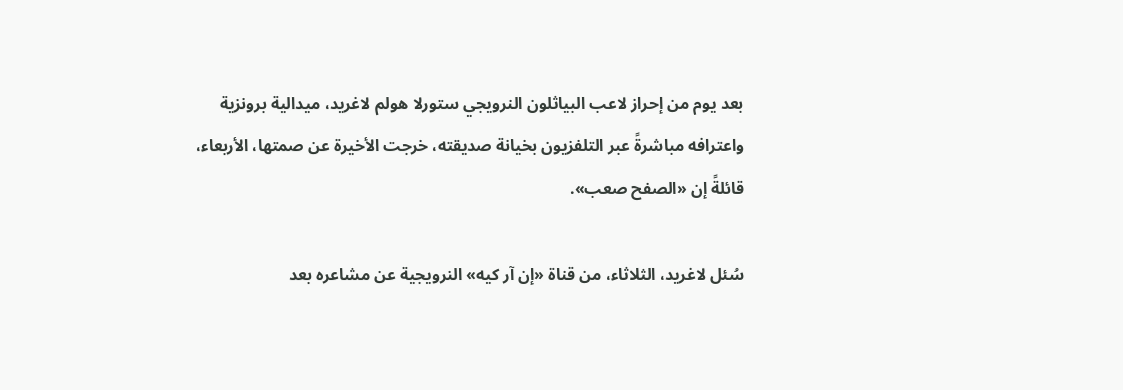بعد يوم من إحراز لاعب البياثلون النرويجي ستورلا هولم لاغريد، ميدالية برونزية واعترافه مباشرةً عبر التلفزيون بخيانة صديقته، خرجت الأخيرة عن صمتها، الأربعاء، قائلةً إن «الصفح صعب».

سُئل لاغريد، الثلاثاء، من قناة «إن آر كيه» النرويجية عن مشاعره بعد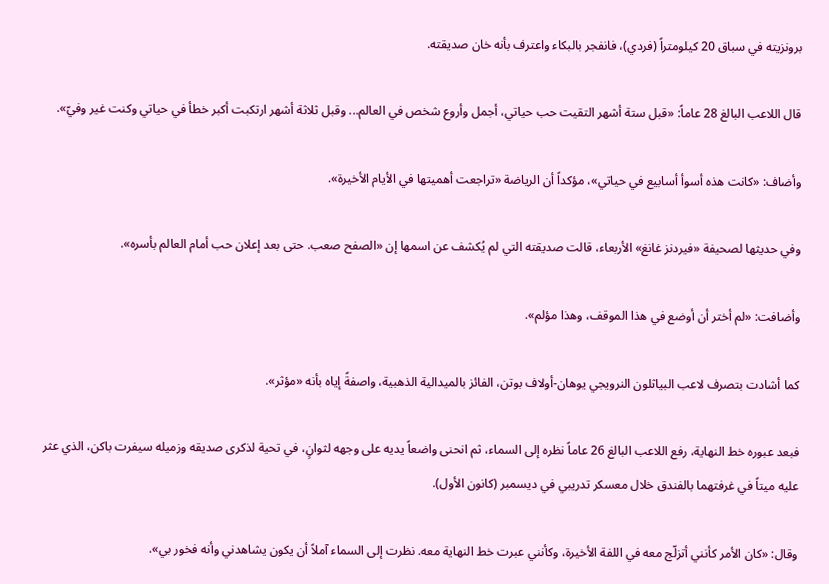برونزيته في سباق 20 كيلومتراً (فردي)، فانفجر بالبكاء واعترف بأنه خان صديقته.

قال اللاعب البالغ 28 عاماً: «قبل ستة أشهر التقيت حب حياتي، أجمل وأروع شخص في العالم... وقبل ثلاثة أشهر ارتكبت أكبر خطأ في حياتي وكنت غير وفيّ».

وأضاف: «كانت هذه أسوأ أسابيع في حياتي»، مؤكداً أن الرياضة «تراجعت أهميتها في الأيام الأخيرة».

وفي حديثها لصحيفة «فيردنز غانغ» الأربعاء، قالت صديقته التي لم يُكشف عن اسمها إن «الصفح صعب. حتى بعد إعلان حب أمام العالم بأسره».

وأضافت: «لم أختر أن أوضع في هذا الموقف، وهذا مؤلم».

كما أشادت بتصرف لاعب البياثلون النرويجي يوهان-أولاف بوتن، الفائز بالميدالية الذهبية، واصفةً إياه بأنه «مؤثر».

فبعد عبوره خط النهاية، رفع اللاعب البالغ 26 عاماً نظره إلى السماء، ثم انحنى واضعاً يديه على وجهه لثوانٍ، في تحية لذكرى صديقه وزميله سيفرت باكن، الذي عثر عليه ميتاً في غرفتهما بالفندق خلال معسكر تدريبي في ديسمبر (كانون الأول).

وقال: «كان الأمر كأنني أتزلّج معه في اللفة الأخيرة، وكأنني عبرت خط النهاية معه. نظرت إلى السماء آملاً أن يكون يشاهدني وأنه فخور بي».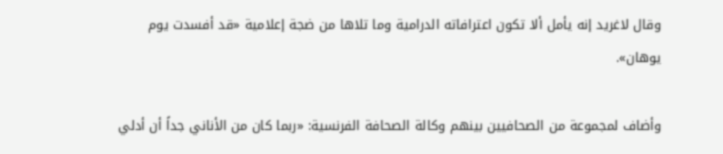وقال لاغريد إنه يأمل ألا تكون اعترافاته الدرامية وما تلاها من ضجة إعلامية «قد أفسدت يوم يوهان».

وأضاف لمجموعة من الصحافيين بينهم وكالة الصحافة الفرنسية: «ربما كان من الأناني جداً أن أدلي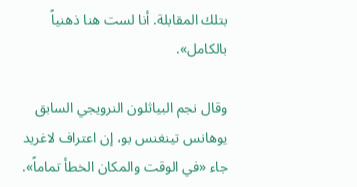بتلك المقابلة. أنا لست هنا ذهنياً بالكامل».

وقال نجم البياثلون النرويجي السابق يوهانس تينغنس بو، إن اعتراف لاغريد جاء «في الوقت والمكان الخطأ تماماً».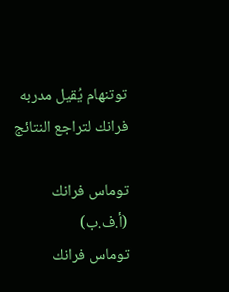توتنهام يُقيل مدربه فرانك لتراجع النتائج

توماس فرانك (أ.ف.ب)
توماس فرانك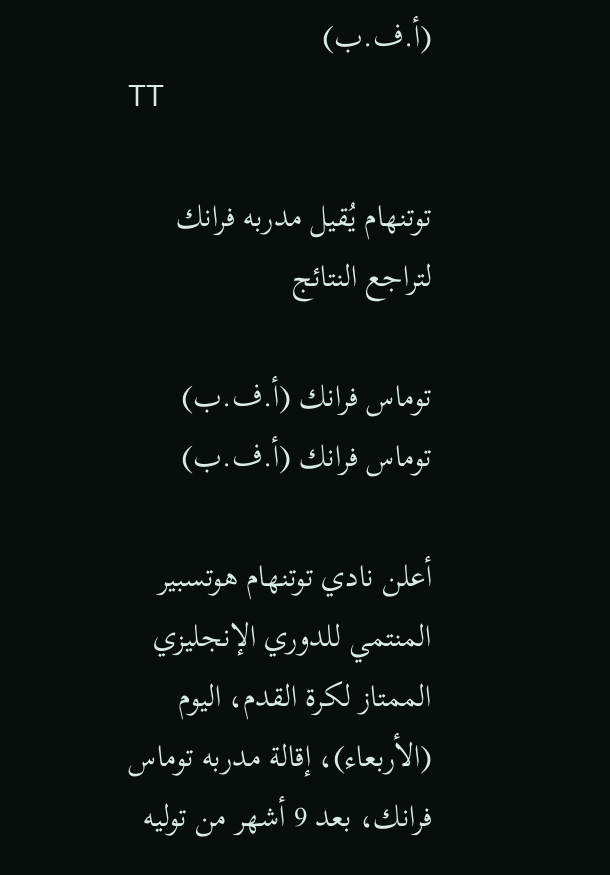(أ.ف.ب)
TT

توتنهام يُقيل مدربه فرانك لتراجع النتائج

توماس فرانك (أ.ف.ب)
توماس فرانك (أ.ف.ب)

أعلن نادي توتنهام هوتسبير المنتمي للدوري الإنجليزي الممتاز لكرة القدم، اليوم (الأربعاء)، إقالة مدربه توماس فرانك، بعد 9 أشهر من توليه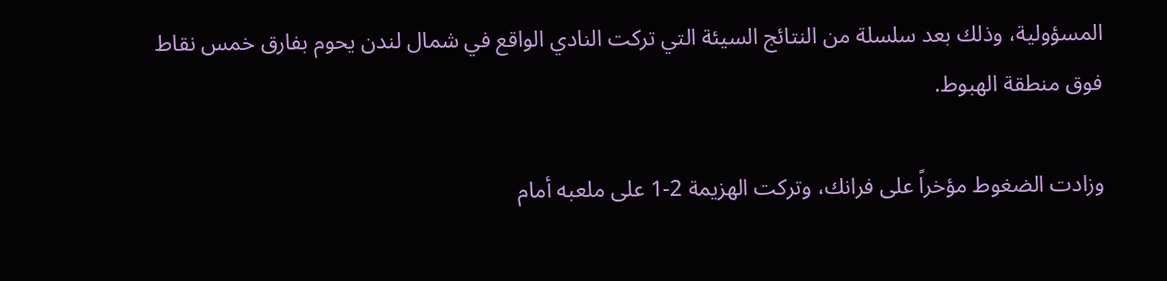المسؤولية، وذلك بعد سلسلة من النتائج السيئة التي تركت النادي الواقع في شمال لندن يحوم بفارق خمس نقاط فوق منطقة الهبوط.

وزادت الضغوط مؤخراً على فرانك، وتركت الهزيمة 2-1 على ملعبه أمام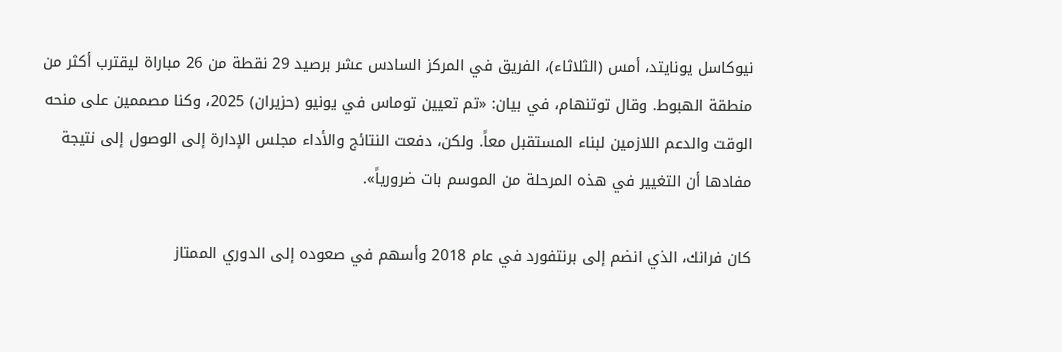نيوكاسل يونايتد، ‌أمس (الثلاثاء)، الفريق ‌في المركز السادس عشر برصيد 29 نقطة من 26 مباراة ليقترب أكثر من منطقة الهبوط. وقال توتنهام، في بيان: «تم تعيين توماس في يونيو (حزيران) 2025، وكنا مصممين على منحه الوقت والدعم اللازمين لبناء المستقبل معاً. ولكن، دفعت النتائج والأداء مجلس الإدارة إلى الوصول إلى نتيجة مفادها أن التغيير في هذه المرحلة من الموسم بات ضرورياً».

كان فرانك، ‌الذي انضم إلى ‌برنتفورد في عام 2018 وأسهم في صعوده إلى الدوري ‌الممتاز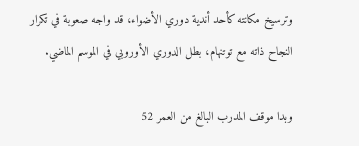وترسيخ مكانته كأحد أندية دوري الأضواء، ‌قد واجه صعوبة في تكرار النجاح ذاته مع توتنهام، بطل الدوري الأوروبي في الموسم الماضي.

وبدا موقف المدرب البالغ من العمر 52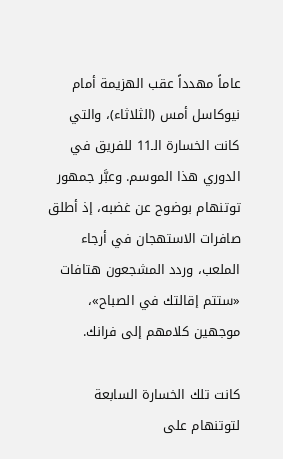عاماً مهدداً عقب الهزيمة أمام نيوكاسل ‌أمس (الثلاثاء)، والتي كانت الخسارة الـ11 للفريق في الدوري هذا الموسم. وعبَّر جمهور توتنهام بوضوح عن غضبه، إذ أطلق صافرات الاستهجان في أرجاء الملعب، وردد المشجعون هتافات «ستتم إقالتك في الصباح»، موجهين كلامهم إلى فرانك.

كانت تلك الخسارة السابعة لتوتنهام على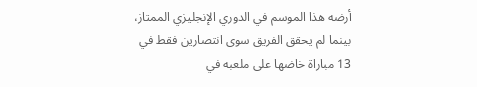أرضه هذا الموسم في الدوري الإنجليزي الممتاز، بينما لم يحقق الفريق سوى انتصارين فقط في 13 مباراة خاضها على ملعبه في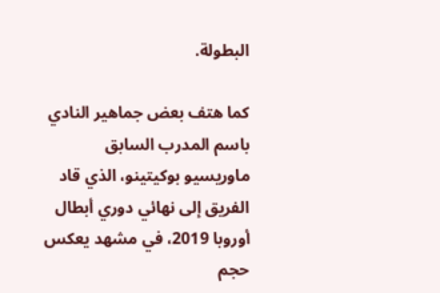البطولة.

كما هتف بعض جماهير النادي باسم المدرب السابق ماوريسيو بوكيتينو، الذي قاد الفريق إلى نهائي دوري أبطال أوروبا 2019، في مشهد يعكس حجم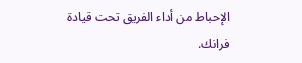الإحباط من أداء الفريق تحت قيادة فرانك.